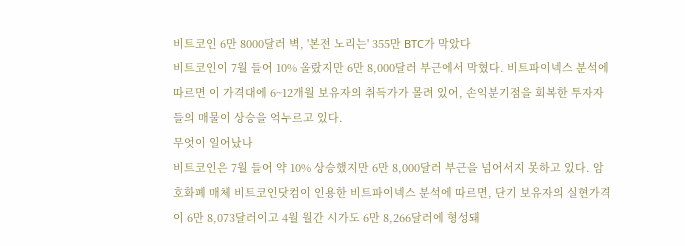비트코인 6만 8000달러 벽, '본전 노리는' 355만 BTC가 막았다
비트코인이 7월 들어 10% 올랐지만 6만 8,000달러 부근에서 막혔다. 비트파이넥스 분석에 따르면 이 가격대에 6~12개월 보유자의 취득가가 몰려 있어, 손익분기점을 회복한 투자자들의 매물이 상승을 억누르고 있다.
무엇이 일어났나
비트코인은 7월 들어 약 10% 상승했지만 6만 8,000달러 부근을 넘어서지 못하고 있다. 암호화폐 매체 비트코인닷컴이 인용한 비트파이넥스 분석에 따르면, 단기 보유자의 실현가격이 6만 8,073달러이고 4월 월간 시가도 6만 8,266달러에 형성돼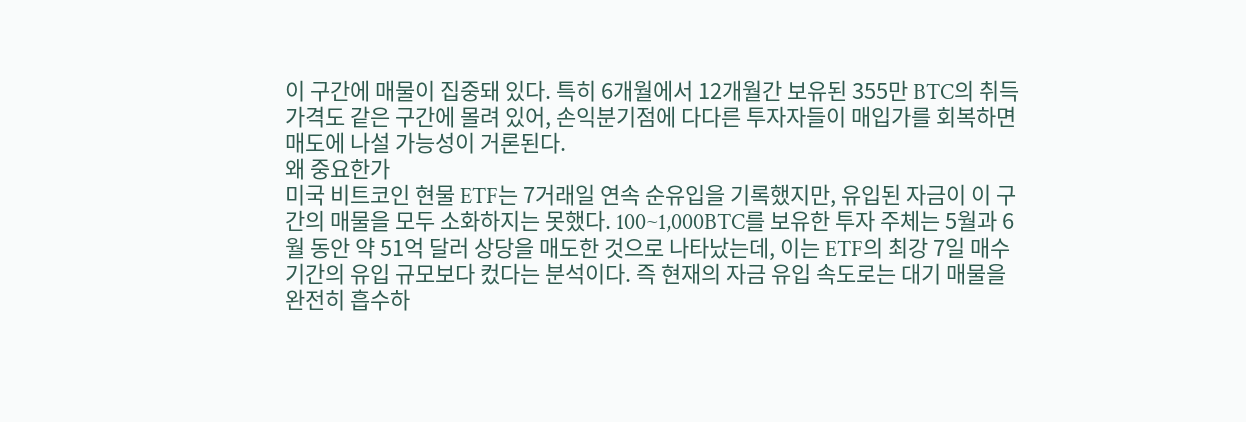이 구간에 매물이 집중돼 있다. 특히 6개월에서 12개월간 보유된 355만 BTC의 취득 가격도 같은 구간에 몰려 있어, 손익분기점에 다다른 투자자들이 매입가를 회복하면 매도에 나설 가능성이 거론된다.
왜 중요한가
미국 비트코인 현물 ETF는 7거래일 연속 순유입을 기록했지만, 유입된 자금이 이 구간의 매물을 모두 소화하지는 못했다. 100~1,000BTC를 보유한 투자 주체는 5월과 6월 동안 약 51억 달러 상당을 매도한 것으로 나타났는데, 이는 ETF의 최강 7일 매수 기간의 유입 규모보다 컸다는 분석이다. 즉 현재의 자금 유입 속도로는 대기 매물을 완전히 흡수하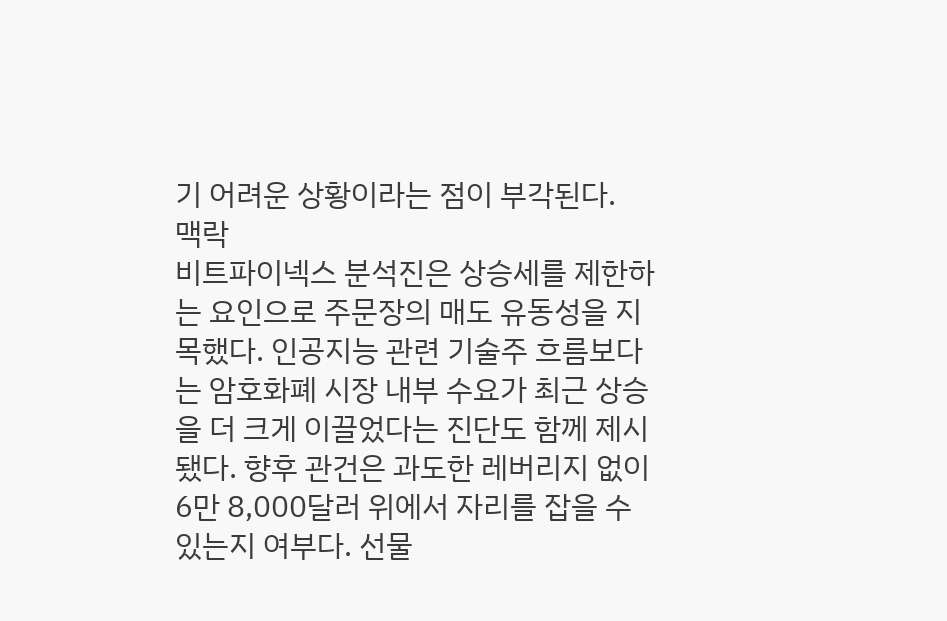기 어려운 상황이라는 점이 부각된다.
맥락
비트파이넥스 분석진은 상승세를 제한하는 요인으로 주문장의 매도 유동성을 지목했다. 인공지능 관련 기술주 흐름보다는 암호화폐 시장 내부 수요가 최근 상승을 더 크게 이끌었다는 진단도 함께 제시됐다. 향후 관건은 과도한 레버리지 없이 6만 8,000달러 위에서 자리를 잡을 수 있는지 여부다. 선물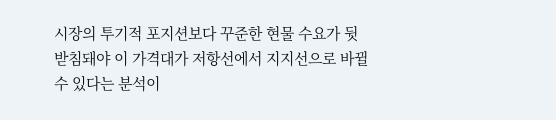시장의 투기적 포지션보다 꾸준한 현물 수요가 뒷받침돼야 이 가격대가 저항선에서 지지선으로 바뀔 수 있다는 분석이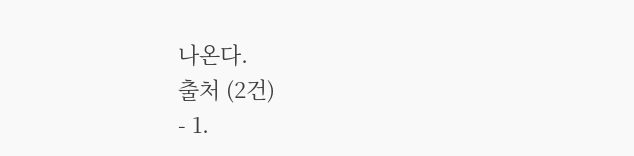나온다.
출처 (2건)
- 1.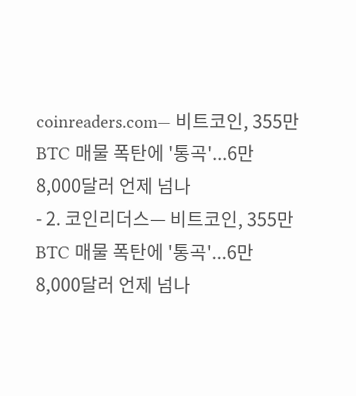coinreaders.com— 비트코인, 355만 BTC 매물 폭탄에 '통곡'...6만 8,000달러 언제 넘나
- 2. 코인리더스— 비트코인, 355만 BTC 매물 폭탄에 '통곡'...6만 8,000달러 언제 넘나